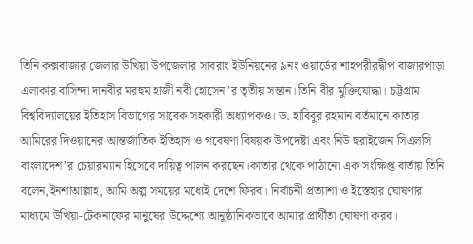তিনি কক্সবাজার জেলার উখিয়া উপজেলার সাবরাং ইউনিয়নের ৯নং ওয়ার্ডের শাহপরীরদ্বীপ বাজারপাড়া এলাকার বাসিন্দা দানবীর মরহুম হাজী নবী হোসেন’র তৃতীয় সন্তান।তিনি বীর মুক্তিযোদ্ধা। চট্টগ্রাম বিশ্ববিদ্যালয়ের ইতিহাস বিভাগের সাবেক সহকারী অধ্যাপকও। ড. হাবিবুর রহমান বর্তমানে কাতার আমিরের দিওয়ানের আন্তর্জাতিক ইতিহাস ও গবেষণা বিষয়ক উপদেষ্টা এবং নিউ হুরাইজেন সিএলসি বাংলাদেশ’র চেয়ারম্যান হিসেবে দায়িত্ব পালন করছেন।কাতার থেকে পাঠানো এক সংক্ষিপ্ত বার্তায় তিনি বলেন,ইনশাআল্লাহ, আমি অল্প সময়ের মধ্যেই দেশে ফিরব। নির্বাচনী প্রত্যাশা ও ইস্তেহার ঘোষণার মাধ্যমে উখিয়া-টেকনাফের মানুষের উদ্দেশ্যে আনুষ্ঠানিকভাবে আমার প্রার্থীতা ঘোষণা করব।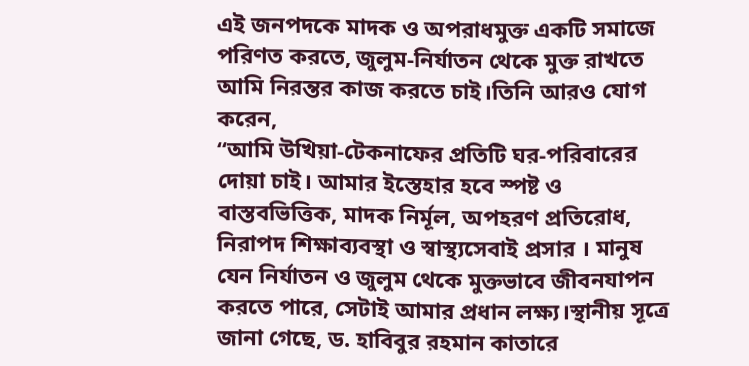এই জনপদকে মাদক ও অপরাধমুক্ত একটি সমাজে পরিণত করতে, জুলুম-নির্যাতন থেকে মুক্ত রাখতে আমি নিরন্তর কাজ করতে চাই।তিনি আরও যোগ করেন,
“আমি উখিয়া-টেকনাফের প্রতিটি ঘর-পরিবারের দোয়া চাই। আমার ইস্তেহার হবে স্পষ্ট ও বাস্তবভিত্তিক, মাদক নির্মূল, অপহরণ প্রতিরোধ, নিরাপদ শিক্ষাব্যবস্থা ও স্বাস্থ্যসেবাই প্রসার । মানুষ যেন নির্যাতন ও জুলুম থেকে মুক্তভাবে জীবনযাপন করতে পারে, সেটাই আমার প্রধান লক্ষ্য।স্থানীয় সূত্রে জানা গেছে, ড. হাবিবুর রহমান কাতারে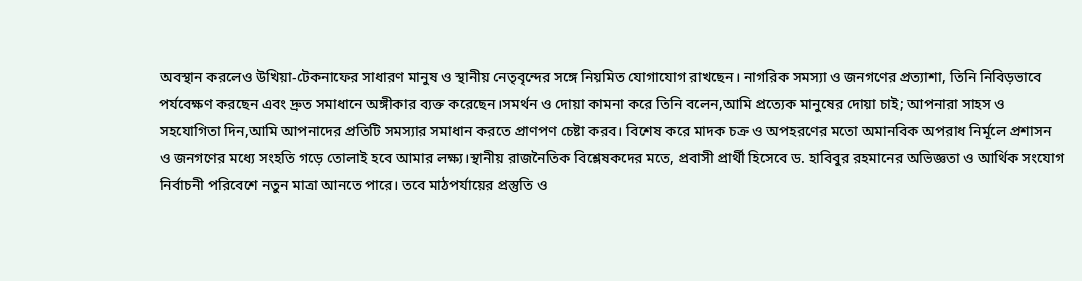অবস্থান করলেও উখিয়া-টেকনাফের সাধারণ মানুষ ও স্থানীয় নেতৃবৃন্দের সঙ্গে নিয়মিত যোগাযোগ রাখছেন। নাগরিক সমস্যা ও জনগণের প্রত্যাশা, তিনি নিবিড়ভাবে পর্যবেক্ষণ করছেন এবং দ্রুত সমাধানে অঙ্গীকার ব্যক্ত করেছেন।সমর্থন ও দোয়া কামনা করে তিনি বলেন,আমি প্রত্যেক মানুষের দোয়া চাই; আপনারা সাহস ও সহযোগিতা দিন,আমি আপনাদের প্রতিটি সমস্যার সমাধান করতে প্রাণপণ চেষ্টা করব। বিশেষ করে মাদক চক্র ও অপহরণের মতো অমানবিক অপরাধ নির্মূলে প্রশাসন ও জনগণের মধ্যে সংহতি গড়ে তোলাই হবে আমার লক্ষ্য।স্থানীয় রাজনৈতিক বিশ্লেষকদের মতে, প্রবাসী প্রার্থী হিসেবে ড. হাবিবুর রহমানের অভিজ্ঞতা ও আর্থিক সংযোগ নির্বাচনী পরিবেশে নতুন মাত্রা আনতে পারে। তবে মাঠপর্যায়ের প্রস্তুতি ও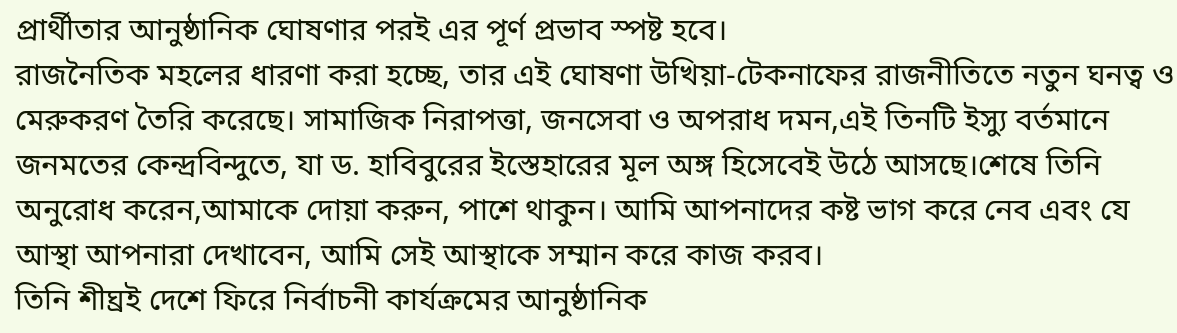প্রার্থীতার আনুষ্ঠানিক ঘোষণার পরই এর পূর্ণ প্রভাব স্পষ্ট হবে।
রাজনৈতিক মহলের ধারণা করা হচ্ছে, তার এই ঘোষণা উখিয়া-টেকনাফের রাজনীতিতে নতুন ঘনত্ব ও মেরুকরণ তৈরি করেছে। সামাজিক নিরাপত্তা, জনসেবা ও অপরাধ দমন,এই তিনটি ইস্যু বর্তমানে জনমতের কেন্দ্রবিন্দুতে, যা ড. হাবিবুরের ইস্তেহারের মূল অঙ্গ হিসেবেই উঠে আসছে।শেষে তিনি অনুরোধ করেন,আমাকে দোয়া করুন, পাশে থাকুন। আমি আপনাদের কষ্ট ভাগ করে নেব এবং যে আস্থা আপনারা দেখাবেন, আমি সেই আস্থাকে সম্মান করে কাজ করব।
তিনি শীঘ্রই দেশে ফিরে নির্বাচনী কার্যক্রমের আনুষ্ঠানিক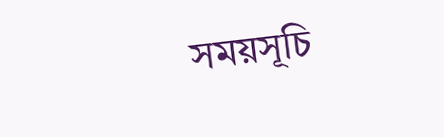সময়সূচি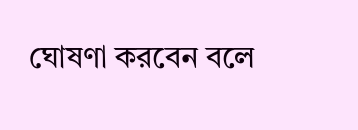ঘোষণা করবেন বলে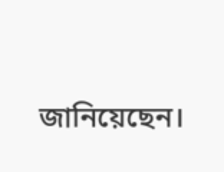জানিয়েছেন।